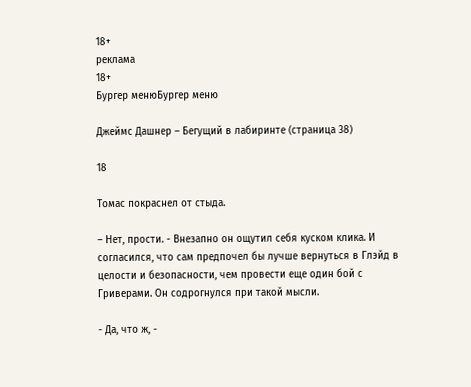18+
реклама
18+
Бургер менюБургер меню

Джеймс Дашнер – Бегущий в лабиринте (страница 38)

18

Томас покраснел от стыда.

– Нет, прости. - Внезапно он ощутил себя куском клика. И согласился, что сам предпочел бы лучше вернуться в Глэйд в целости и безопасности, чем провести еще один бой с Гриверами. Он содрогнулся при такой мысли.

- Да, что ж, -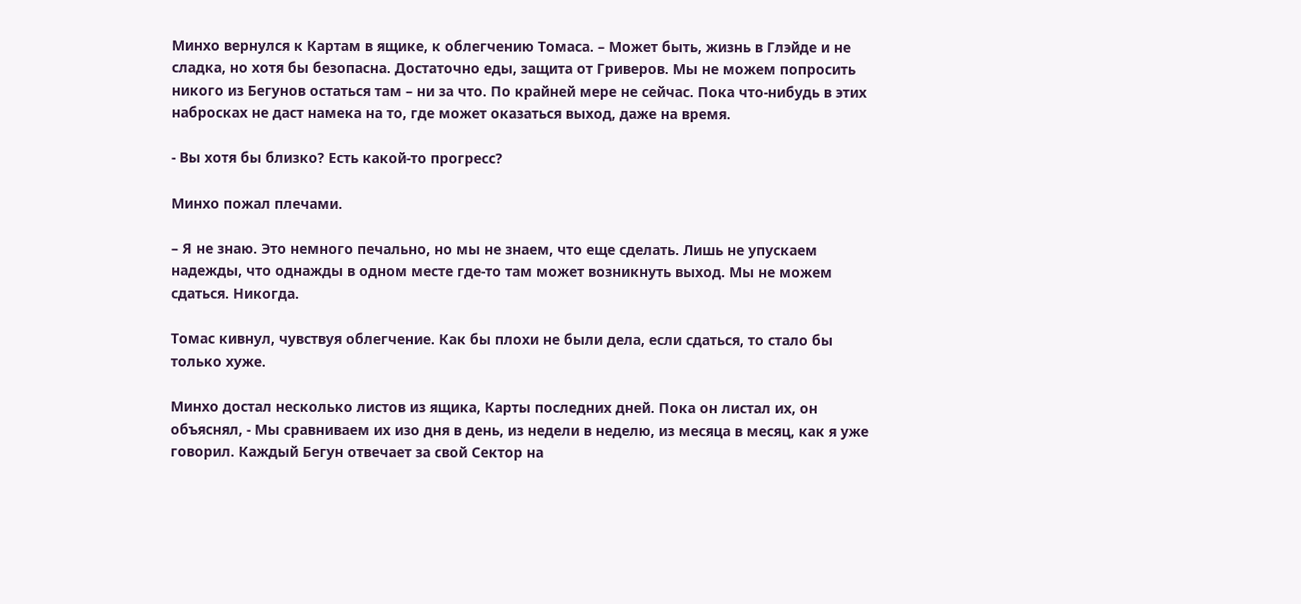Минхо вернулся к Картам в ящике, к облегчению Томаса. – Может быть, жизнь в Глэйде и не сладка, но хотя бы безопасна. Достаточно еды, защита от Гриверов. Мы не можем попросить никого из Бегунов остаться там – ни за что. По крайней мере не сейчас. Пока что-нибудь в этих набросках не даст намека на то, где может оказаться выход, даже на время.

- Вы хотя бы близко? Есть какой-то прогресс?

Минхо пожал плечами.

– Я не знаю. Это немного печально, но мы не знаем, что еще сделать. Лишь не упускаем надежды, что однажды в одном месте где-то там может возникнуть выход. Мы не можем сдаться. Никогда.

Томас кивнул, чувствуя облегчение. Как бы плохи не были дела, если сдаться, то стало бы только хуже.

Минхо достал несколько листов из ящика, Карты последних дней. Пока он листал их, он объяснял, - Мы сравниваем их изо дня в день, из недели в неделю, из месяца в месяц, как я уже говорил. Каждый Бегун отвечает за свой Сектор на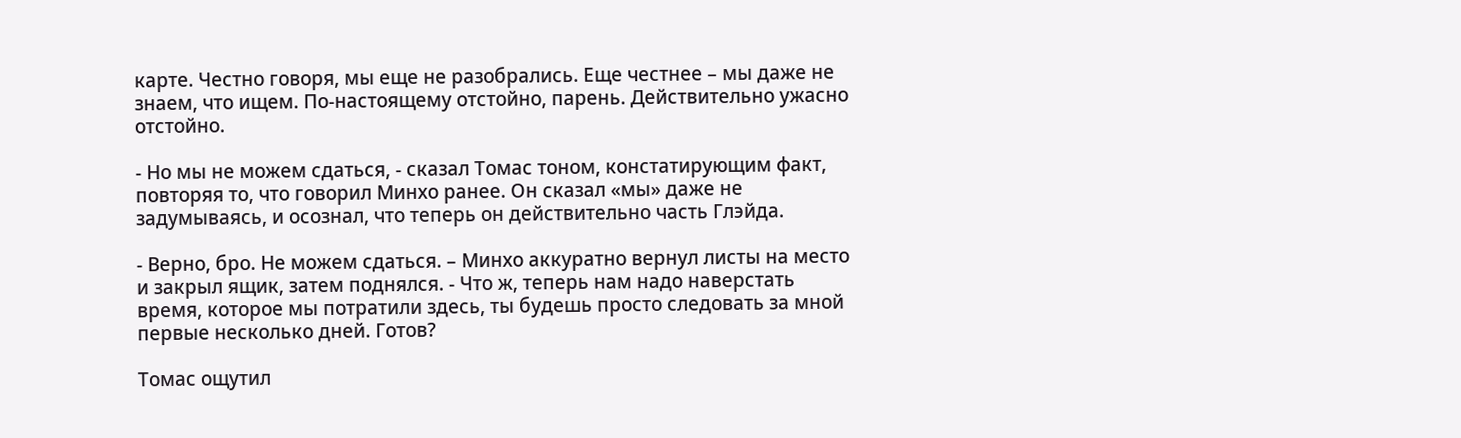карте. Честно говоря, мы еще не разобрались. Еще честнее – мы даже не знаем, что ищем. По-настоящему отстойно, парень. Действительно ужасно отстойно.

- Но мы не можем сдаться, - сказал Томас тоном, констатирующим факт, повторяя то, что говорил Минхо ранее. Он сказал «мы» даже не задумываясь, и осознал, что теперь он действительно часть Глэйда.

- Верно, бро. Не можем сдаться. – Минхо аккуратно вернул листы на место и закрыл ящик, затем поднялся. - Что ж, теперь нам надо наверстать время, которое мы потратили здесь, ты будешь просто следовать за мной первые несколько дней. Готов?

Томас ощутил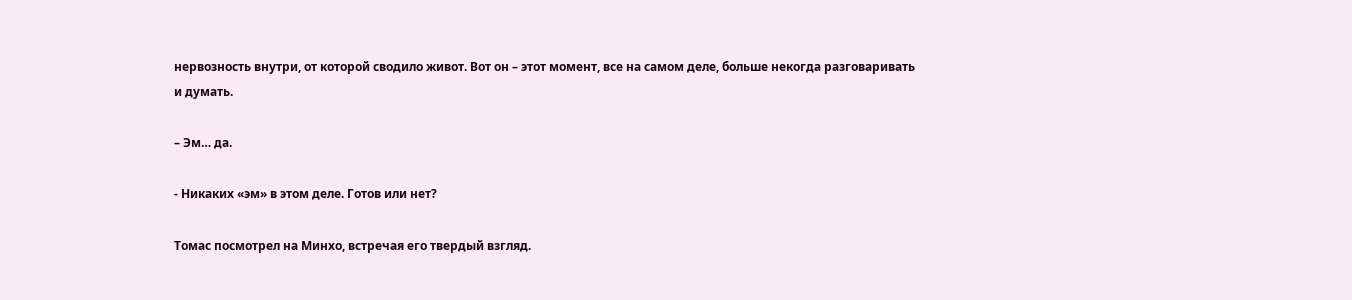нервозность внутри, от которой сводило живот. Вот он – этот момент, все на самом деле, больше некогда разговаривать и думать.

– Эм… да.

- Никаких «эм» в этом деле. Готов или нет?

Томас посмотрел на Минхо, встречая его твердый взгляд.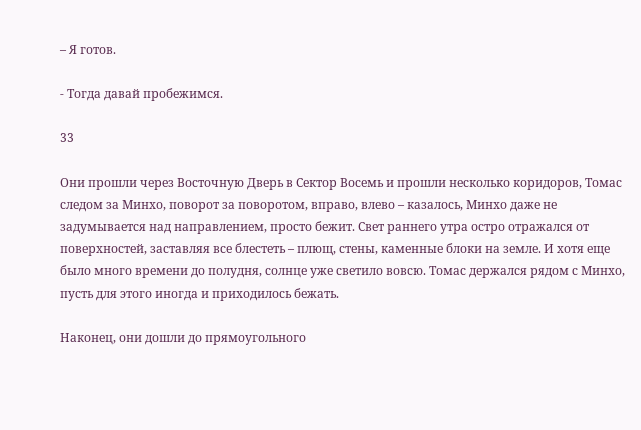– Я готов.

- Тогда давай пробежимся.

33

Они прошли через Восточную Дверь в Сектор Восемь и прошли несколько коридоров, Томас следом за Минхо, поворот за поворотом, вправо, влево – казалось, Минхо даже не задумывается над направлением, просто бежит. Свет раннего утра остро отражался от поверхностей, заставляя все блестеть – плющ, стены, каменные блоки на земле. И хотя еще было много времени до полудня, солнце уже светило вовсю. Томас держался рядом с Минхо, пусть для этого иногда и приходилось бежать.

Наконец, они дошли до прямоугольного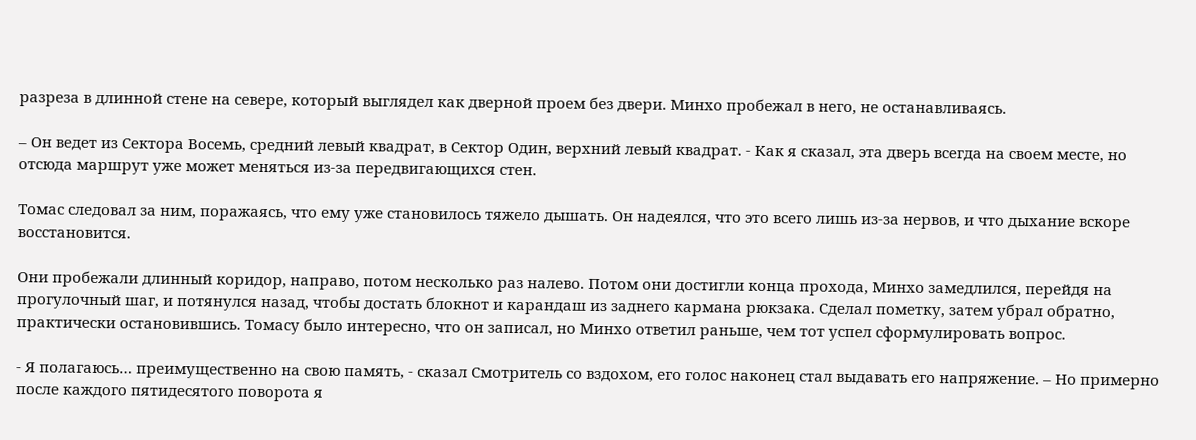разреза в длинной стене на севере, который выглядел как дверной проем без двери. Минхо пробежал в него, не останавливаясь.

– Он ведет из Сектора Восемь, средний левый квадрат, в Сектор Один, верхний левый квадрат. - Как я сказал, эта дверь всегда на своем месте, но отсюда маршрут уже может меняться из-за передвигающихся стен.

Томас следовал за ним, поражаясь, что ему уже становилось тяжело дышать. Он надеялся, что это всего лишь из-за нервов, и что дыхание вскоре восстановится.

Они пробежали длинный коридор, направо, потом несколько раз налево. Потом они достигли конца прохода, Минхо замедлился, перейдя на прогулочный шаг, и потянулся назад, чтобы достать блокнот и карандаш из заднего кармана рюкзака. Сделал пометку, затем убрал обратно, практически остановившись. Томасу было интересно, что он записал, но Минхо ответил раньше, чем тот успел сформулировать вопрос.

- Я полагаюсь… преимущественно на свою память, - сказал Смотритель со вздохом, его голос наконец стал выдавать его напряжение. – Но примерно после каждого пятидесятого поворота я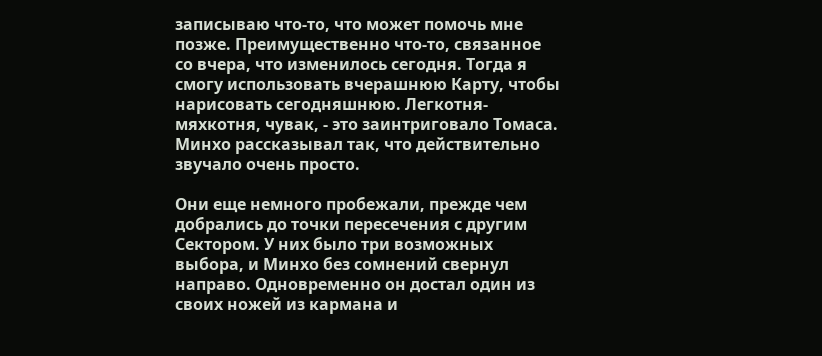записываю что-то, что может помочь мне позже. Преимущественно что-то, связанное со вчера, что изменилось сегодня. Тогда я смогу использовать вчерашнюю Карту, чтобы нарисовать сегодняшнюю. Легкотня-мяхкотня, чувак, - это заинтриговало Томаса. Минхо рассказывал так, что действительно звучало очень просто.

Они еще немного пробежали, прежде чем добрались до точки пересечения с другим Сектором. У них было три возможных выбора, и Минхо без сомнений свернул направо. Одновременно он достал один из своих ножей из кармана и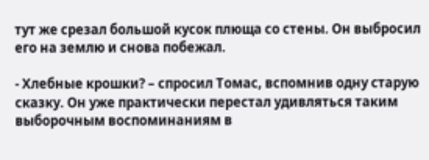тут же срезал большой кусок плюща со стены. Он выбросил его на землю и снова побежал.

- Хлебные крошки? – спросил Томас, вспомнив одну старую сказку. Он уже практически перестал удивляться таким выборочным воспоминаниям в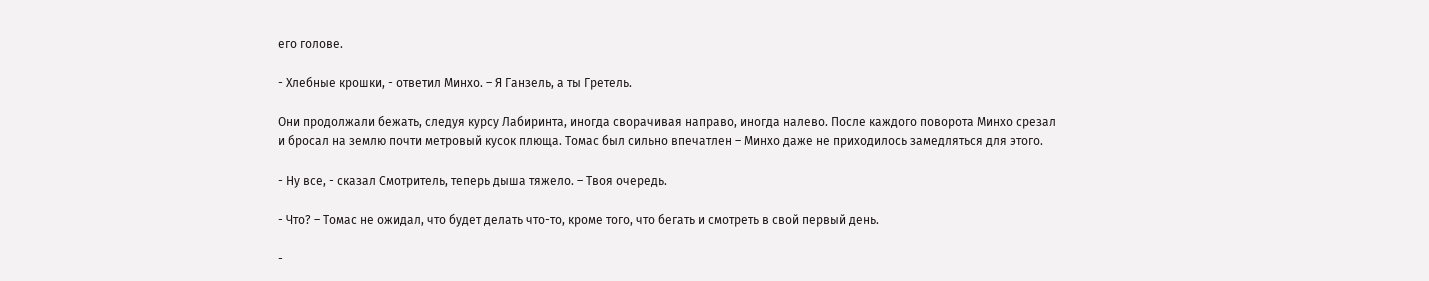его голове.

- Хлебные крошки, - ответил Минхо. – Я Ганзель, а ты Гретель.

Они продолжали бежать, следуя курсу Лабиринта, иногда сворачивая направо, иногда налево. После каждого поворота Минхо срезал и бросал на землю почти метровый кусок плюща. Томас был сильно впечатлен – Минхо даже не приходилось замедляться для этого.

- Ну все, - сказал Смотритель, теперь дыша тяжело. – Твоя очередь.

- Что? – Томас не ожидал, что будет делать что-то, кроме того, что бегать и смотреть в свой первый день.

-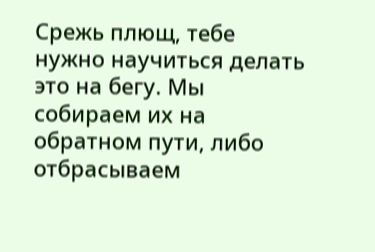Срежь плющ, тебе нужно научиться делать это на бегу. Мы собираем их на обратном пути, либо отбрасываем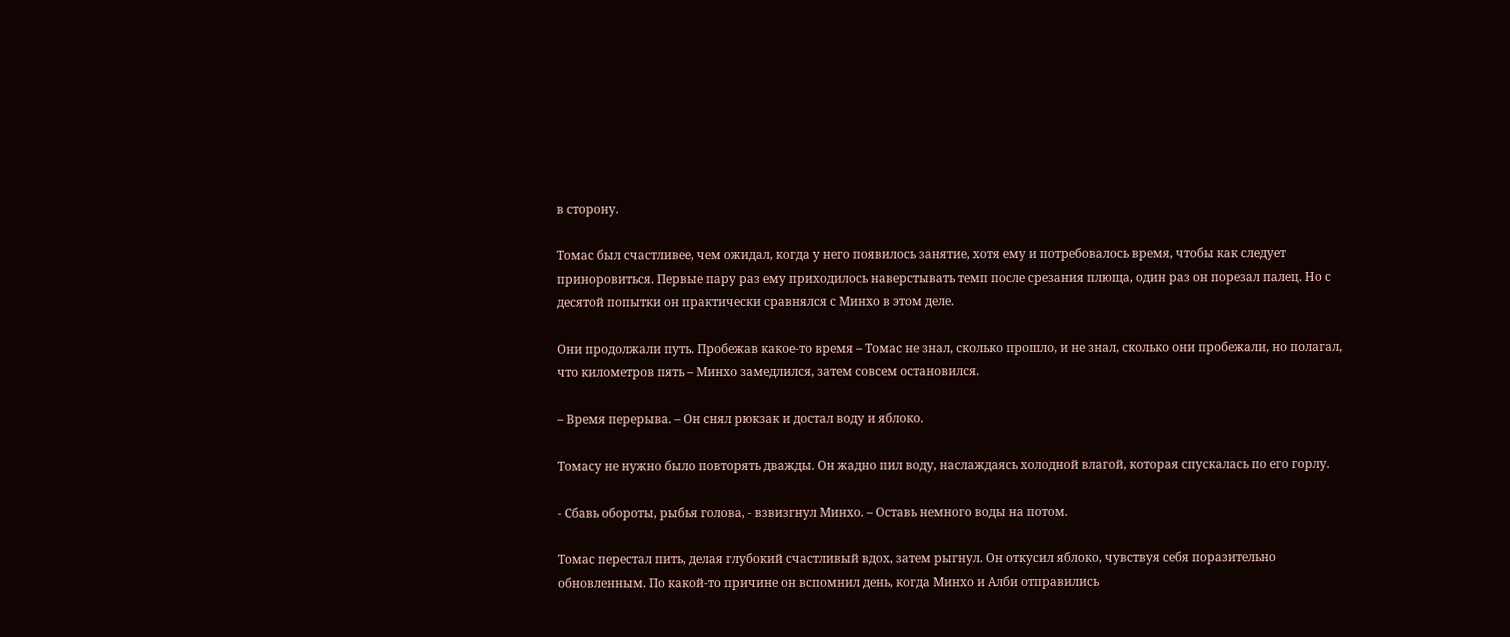в сторону.

Томас был счастливее, чем ожидал, когда у него появилось занятие, хотя ему и потребовалось время, чтобы как следует приноровиться. Первые пару раз ему приходилось наверстывать темп после срезания плюща, один раз он порезал палец. Но с десятой попытки он практически сравнялся с Минхо в этом деле.

Они продолжали путь. Пробежав какое-то время – Томас не знал, сколько прошло, и не знал, сколько они пробежали, но полагал, что километров пять – Минхо замедлился, затем совсем остановился.

– Время перерыва. – Он снял рюкзак и достал воду и яблоко.

Томасу не нужно было повторять дважды. Он жадно пил воду, наслаждаясь холодной влагой, которая спускалась по его горлу.

- Сбавь обороты, рыбья голова, - взвизгнул Минхо. – Оставь немного воды на потом.

Томас перестал пить, делая глубокий счастливый вдох, затем рыгнул. Он откусил яблоко, чувствуя себя поразительно обновленным. По какой-то причине он вспомнил день, когда Минхо и Алби отправились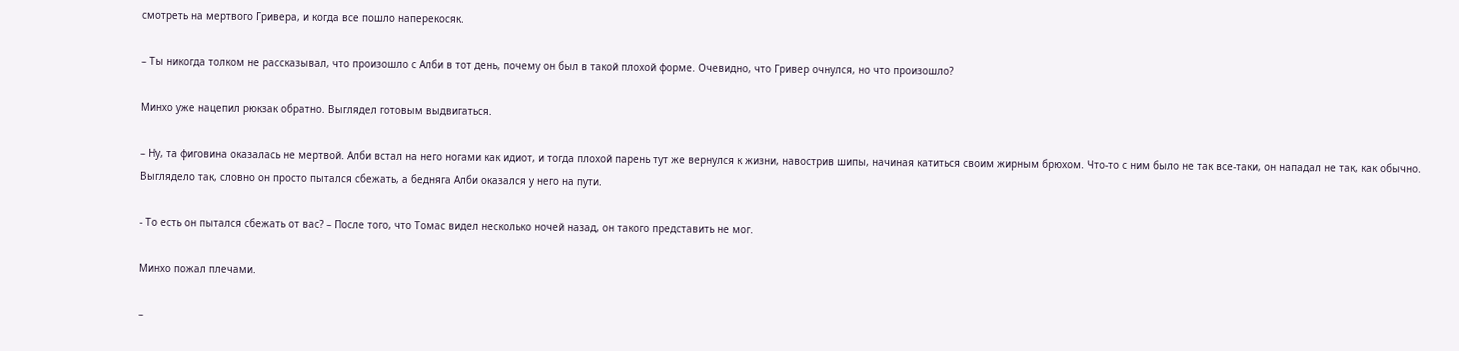смотреть на мертвого Гривера, и когда все пошло наперекосяк.

– Ты никогда толком не рассказывал, что произошло с Алби в тот день, почему он был в такой плохой форме. Очевидно, что Гривер очнулся, но что произошло?

Минхо уже нацепил рюкзак обратно. Выглядел готовым выдвигаться.

– Ну, та фиговина оказалась не мертвой. Алби встал на него ногами как идиот, и тогда плохой парень тут же вернулся к жизни, навострив шипы, начиная катиться своим жирным брюхом. Что-то с ним было не так все-таки, он нападал не так, как обычно. Выглядело так, словно он просто пытался сбежать, а бедняга Алби оказался у него на пути.

- То есть он пытался сбежать от вас? – После того, что Томас видел несколько ночей назад, он такого представить не мог.

Минхо пожал плечами.

–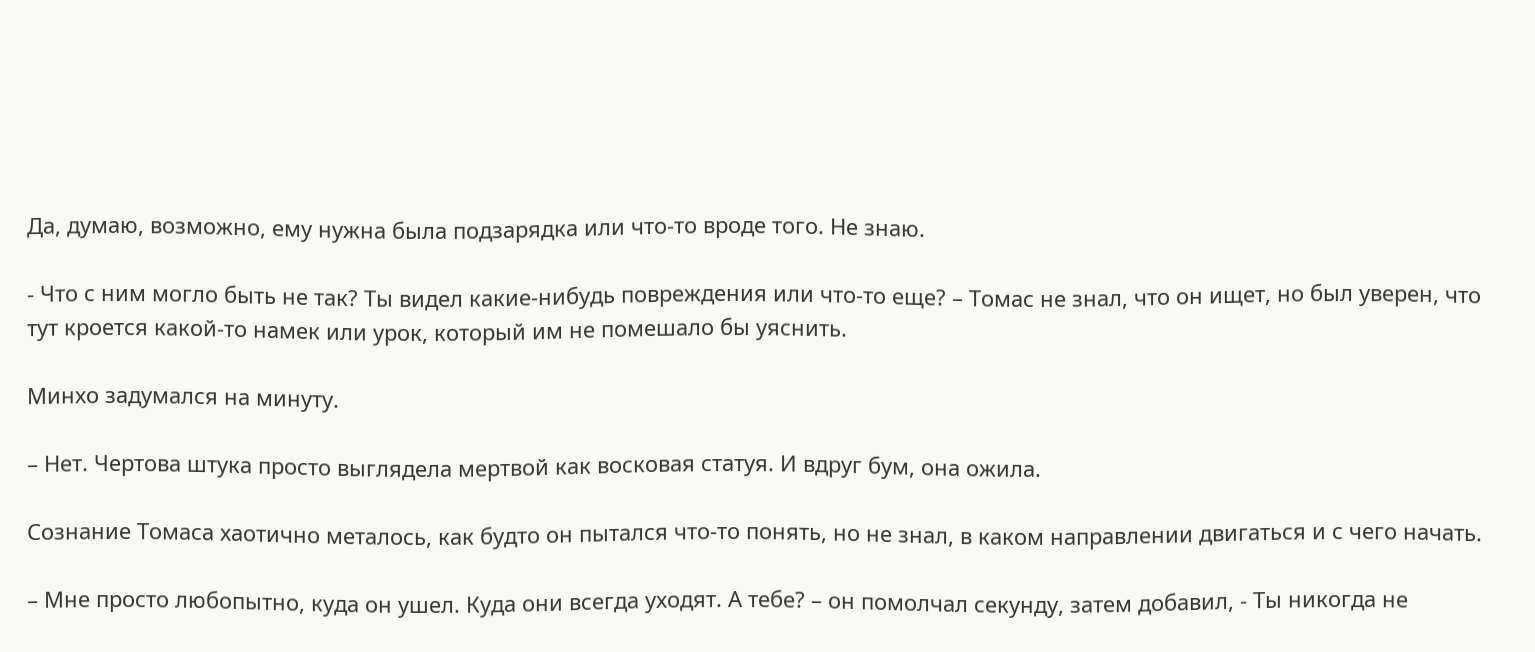Да, думаю, возможно, ему нужна была подзарядка или что-то вроде того. Не знаю.

- Что с ним могло быть не так? Ты видел какие-нибудь повреждения или что-то еще? – Томас не знал, что он ищет, но был уверен, что тут кроется какой-то намек или урок, который им не помешало бы уяснить.

Минхо задумался на минуту.

– Нет. Чертова штука просто выглядела мертвой как восковая статуя. И вдруг бум, она ожила.

Сознание Томаса хаотично металось, как будто он пытался что-то понять, но не знал, в каком направлении двигаться и с чего начать.

– Мне просто любопытно, куда он ушел. Куда они всегда уходят. А тебе? – он помолчал секунду, затем добавил, - Ты никогда не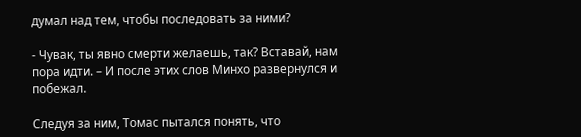думал над тем, чтобы последовать за ними?

- Чувак, ты явно смерти желаешь, так? Вставай, нам пора идти. – И после этих слов Минхо развернулся и побежал.

Следуя за ним, Томас пытался понять, что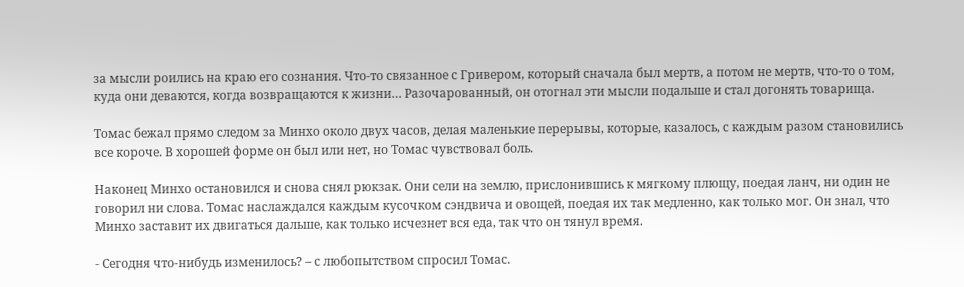за мысли роились на краю его сознания. Что-то связанное с Гривером, который сначала был мертв, а потом не мертв, что-то о том, куда они деваются, когда возвращаются к жизни… Разочарованный, он отогнал эти мысли подальше и стал догонять товарища.

Томас бежал прямо следом за Минхо около двух часов, делая маленькие перерывы, которые, казалось, с каждым разом становились все короче. В хорошей форме он был или нет, но Томас чувствовал боль.

Наконец Минхо остановился и снова снял рюкзак. Они сели на землю, прислонившись к мягкому плющу, поедая ланч, ни один не говорил ни слова. Томас наслаждался каждым кусочком сэндвича и овощей, поедая их так медленно, как только мог. Он знал, что Минхо заставит их двигаться дальше, как только исчезнет вся еда, так что он тянул время.

- Сегодня что-нибудь изменилось? – с любопытством спросил Томас.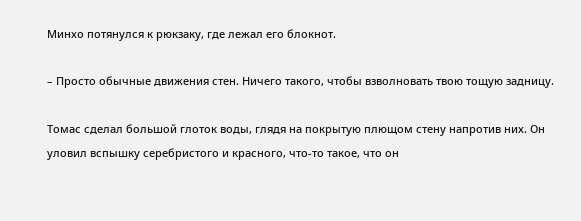Минхо потянулся к рюкзаку, где лежал его блокнот.

– Просто обычные движения стен. Ничего такого, чтобы взволновать твою тощую задницу.

Томас сделал большой глоток воды, глядя на покрытую плющом стену напротив них. Он уловил вспышку серебристого и красного, что-то такое, что он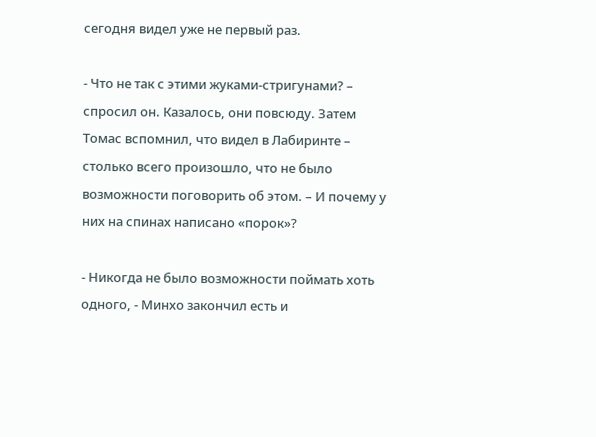сегодня видел уже не первый раз.

- Что не так с этими жуками-стригунами? – спросил он. Казалось, они повсюду. Затем Томас вспомнил, что видел в Лабиринте – столько всего произошло, что не было возможности поговорить об этом. – И почему у них на спинах написано «порок»?

- Никогда не было возможности поймать хоть одного, - Минхо закончил есть и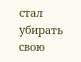стал убирать свою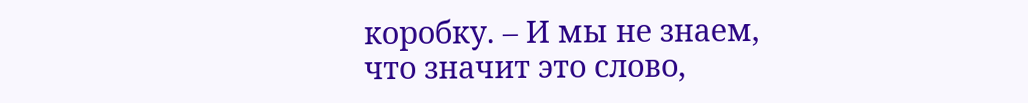коробку. – И мы не знаем, что значит это слово,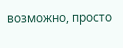возможно, просто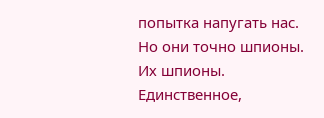попытка напугать нас. Но они точно шпионы. Их шпионы. Единственное,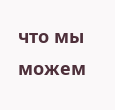что мы можем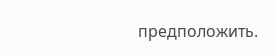предположить.